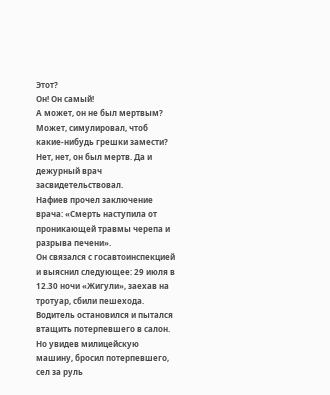Этот?
Он! Он самый!
А может, он не был мертвым? Может, симулировал, чтоб какие-нибудь грешки замести?
Нет, нет, он был мертв. Да и дежурный врач засвидетельствовал.
Нафиев прочел заключение врача: «Смерть наступила от проникающей травмы черепа и разрыва печени».
Он связался с госавтоинспекцией и выяснил следующее: 29 июля в 12.30 ночи «Жигули», заехав на тротуар, сбили пешехода. Водитель остановился и пытался втащить потерпевшего в салон. Но увидев милицейскую машину, бросил потерпевшего, сел за руль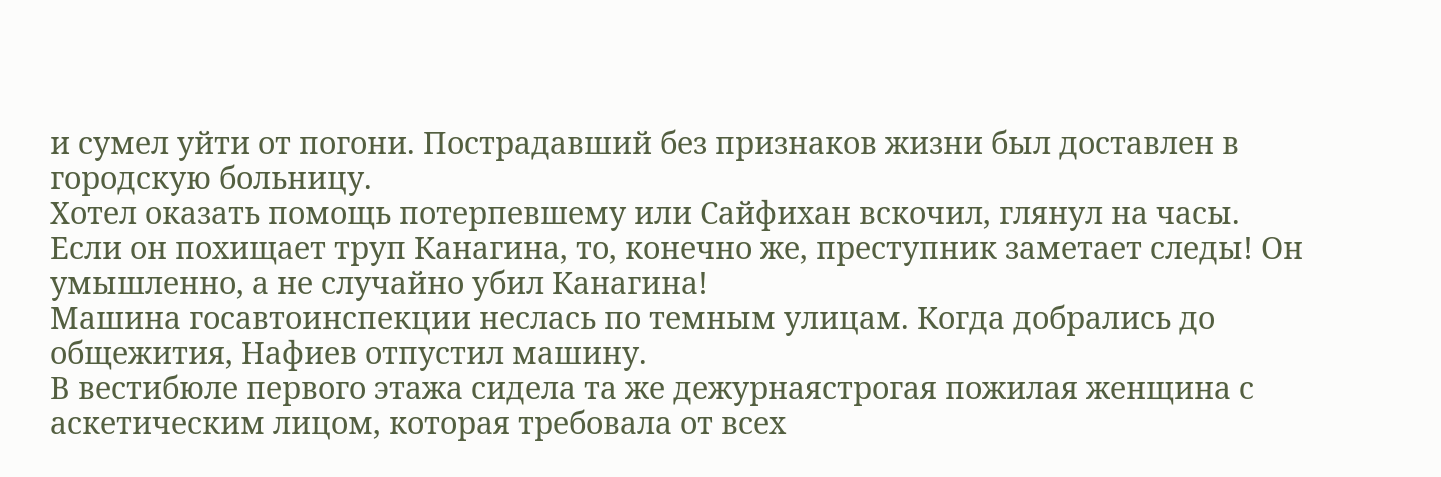и сумел уйти от погони. Пострадавший без признаков жизни был доставлен в городскую больницу.
Хотел оказать помощь потерпевшему или Сайфихан вскочил, глянул на часы. Если он похищает труп Канагина, то, конечно же, преступник заметает следы! Он умышленно, а не случайно убил Канагина!
Машина госавтоинспекции неслась по темным улицам. Когда добрались до общежития, Нафиев отпустил машину.
В вестибюле первого этажа сидела та же дежурнаястрогая пожилая женщина с аскетическим лицом, которая требовала от всех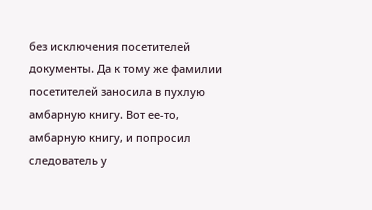без исключения посетителей документы. Да к тому же фамилии посетителей заносила в пухлую амбарную книгу. Вот ее-то, амбарную книгу, и попросил следователь у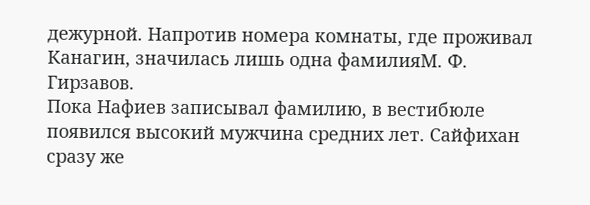дежурной. Напротив номера комнаты, где проживал Канагин, значилась лишь одна фамилияМ. Ф. Гирзавов.
Пока Нафиев записывал фамилию, в вестибюле появился высокий мужчина средних лет. Сайфихан сразу же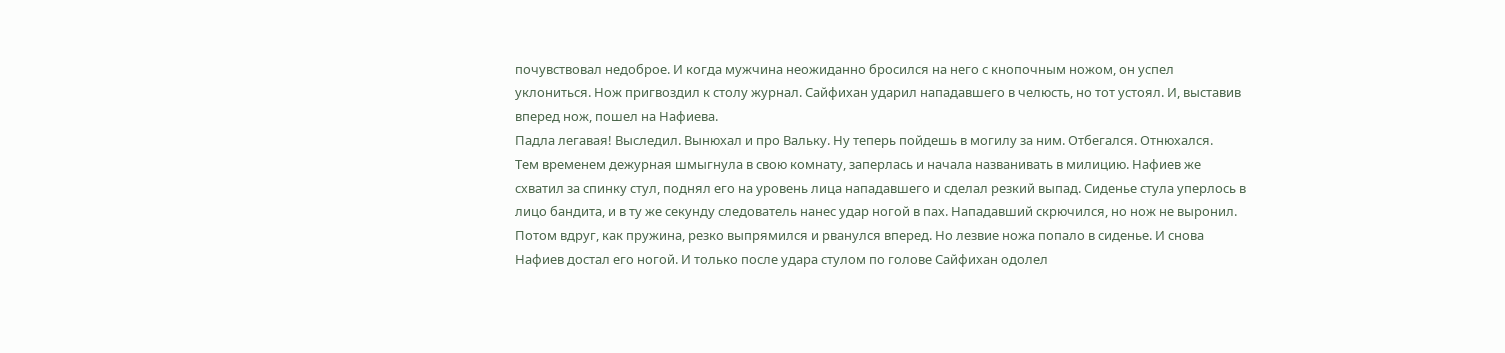почувствовал недоброе. И когда мужчина неожиданно бросился на него с кнопочным ножом, он успел уклониться. Нож пригвоздил к столу журнал. Сайфихан ударил нападавшего в челюсть, но тот устоял. И, выставив вперед нож, пошел на Нафиева.
Падла легавая! Выследил. Вынюхал и про Вальку. Ну теперь пойдешь в могилу за ним. Отбегался. Отнюхался.
Тем временем дежурная шмыгнула в свою комнату, заперлась и начала названивать в милицию. Нафиев же схватил за спинку стул, поднял его на уровень лица нападавшего и сделал резкий выпад. Сиденье стула уперлось в лицо бандита, и в ту же секунду следователь нанес удар ногой в пах. Нападавший скрючился, но нож не выронил. Потом вдруг, как пружина, резко выпрямился и рванулся вперед. Но лезвие ножа попало в сиденье. И снова Нафиев достал его ногой. И только после удара стулом по голове Сайфихан одолел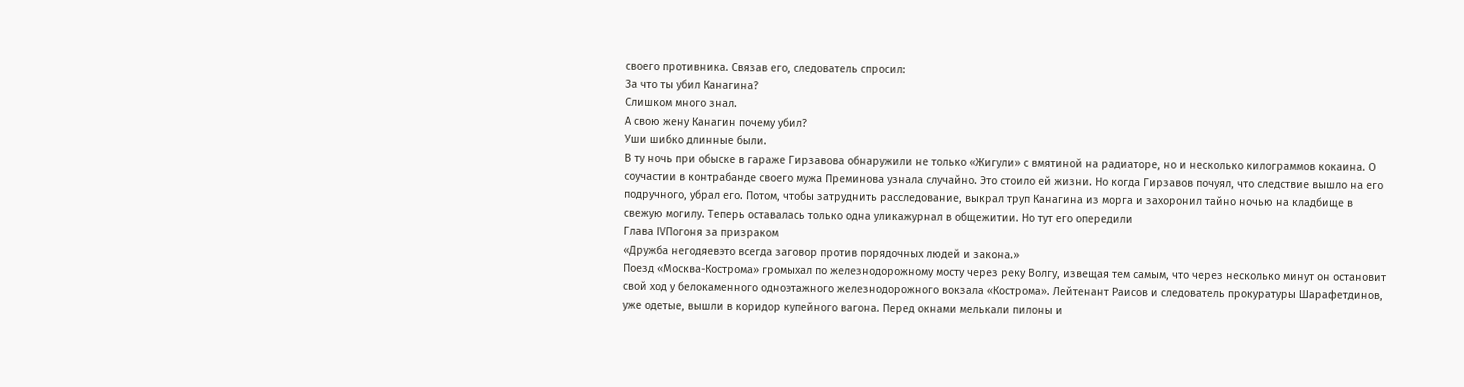своего противника. Связав его, следователь спросил:
За что ты убил Канагина?
Слишком много знал.
А свою жену Канагин почему убил?
Уши шибко длинные были.
В ту ночь при обыске в гараже Гирзавова обнаружили не только «Жигули» с вмятиной на радиаторе, но и несколько килограммов кокаина. О соучастии в контрабанде своего мужа Преминова узнала случайно. Это стоило ей жизни. Но когда Гирзавов почуял, что следствие вышло на его подручного, убрал его. Потом, чтобы затруднить расследование, выкрал труп Канагина из морга и захоронил тайно ночью на кладбище в свежую могилу. Теперь оставалась только одна уликажурнал в общежитии. Но тут его опередили
Глава IVПогоня за призраком
«Дружба негодяевэто всегда заговор против порядочных людей и закона.»
Поезд «Москва-Кострома» громыхал по железнодорожному мосту через реку Волгу, извещая тем самым, что через несколько минут он остановит свой ход у белокаменного одноэтажного железнодорожного вокзала «Кострома». Лейтенант Раисов и следователь прокуратуры Шарафетдинов, уже одетые, вышли в коридор купейного вагона. Перед окнами мелькали пилоны и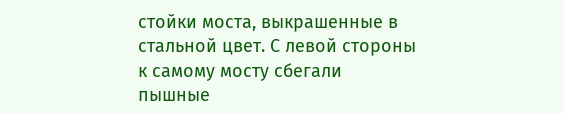стойки моста, выкрашенные в стальной цвет. С левой стороны к самому мосту сбегали пышные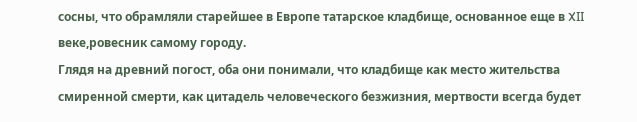сосны, что обрамляли старейшее в Европе татарское кладбище, основанное еще в XII веке,ровесник самому городу.
Глядя на древний погост, оба они понимали, что кладбище как место жительства смиренной смерти, как цитадель человеческого безжизния, мертвости всегда будет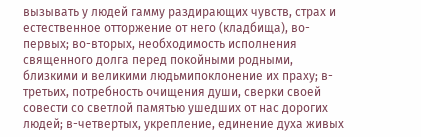вызывать у людей гамму раздирающих чувств, страх и естественное отторжение от него (кладбища), во-первых; во-вторых, необходимость исполнения священного долга перед покойными родными, близкими и великими людьмипоклонение их праху; в-третьих, потребность очищения души, сверки своей совести со светлой памятью ушедших от нас дорогих людей; в-четвертых, укрепление, единение духа живых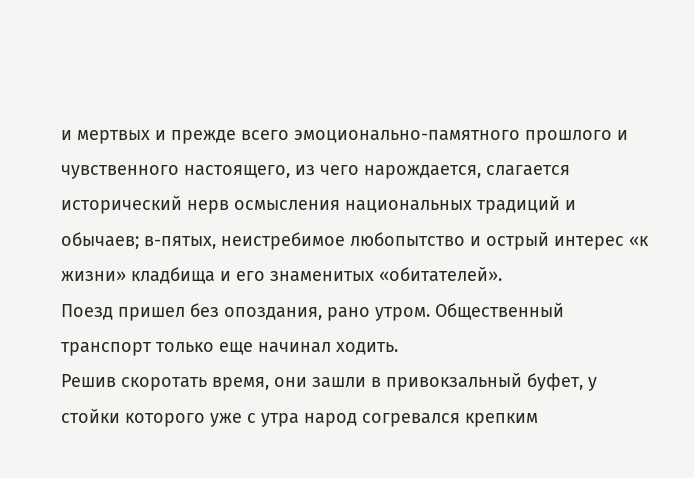и мертвых и прежде всего эмоционально-памятного прошлого и чувственного настоящего, из чего нарождается, слагается исторический нерв осмысления национальных традиций и обычаев; в-пятых, неистребимое любопытство и острый интерес «к жизни» кладбища и его знаменитых «обитателей».
Поезд пришел без опоздания, рано утром. Общественный транспорт только еще начинал ходить.
Решив скоротать время, они зашли в привокзальный буфет, у стойки которого уже с утра народ согревался крепким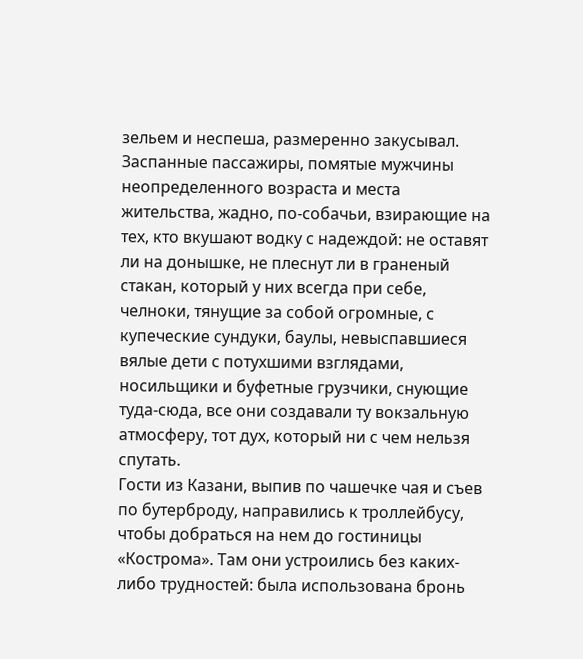зельем и неспеша, размеренно закусывал. Заспанные пассажиры, помятые мужчины неопределенного возраста и места жительства, жадно, по-собачьи, взирающие на тех, кто вкушают водку с надеждой: не оставят ли на донышке, не плеснут ли в граненый стакан, который у них всегда при себе, челноки, тянущие за собой огромные, с купеческие сундуки, баулы, невыспавшиеся вялые дети с потухшими взглядами, носильщики и буфетные грузчики, снующие туда-сюда, все они создавали ту вокзальную атмосферу, тот дух, который ни с чем нельзя спутать.
Гости из Казани, выпив по чашечке чая и съев по бутерброду, направились к троллейбусу, чтобы добраться на нем до гостиницы «Кострома». Там они устроились без каких-либо трудностей: была использована бронь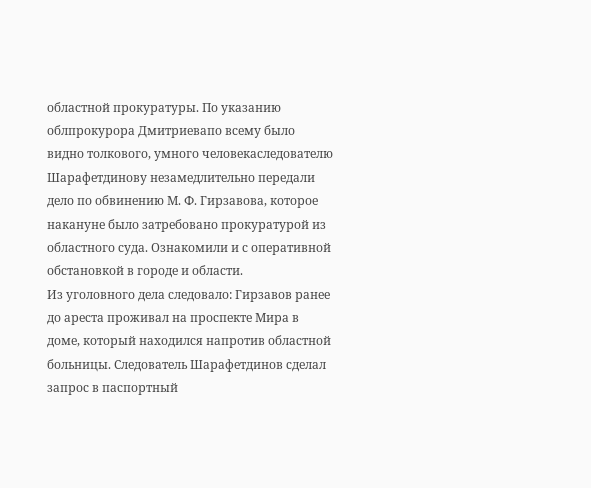областной прокуратуры. По указанию облпрокурора Дмитриевапо всему было видно толкового, умного человекаследователю Шарафетдинову незамедлительно передали дело по обвинению М. Ф. Гирзавова, которое накануне было затребовано прокуратурой из областного суда. Ознакомили и с оперативной обстановкой в городе и области.
Из уголовного дела следовало: Гирзавов ранее до ареста проживал на проспекте Мира в доме, который находился напротив областной больницы. Следователь Шарафетдинов сделал запрос в паспортный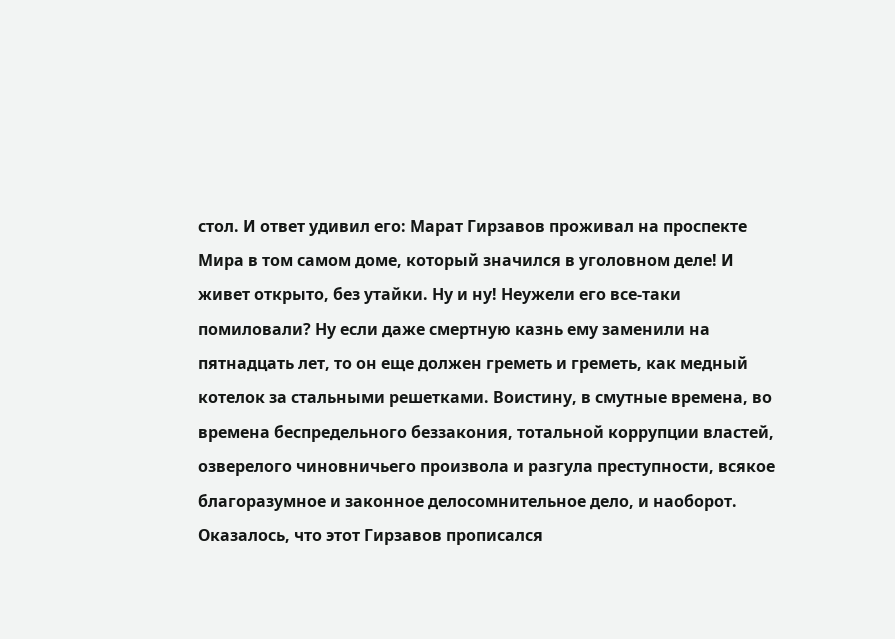стол. И ответ удивил его: Марат Гирзавов проживал на проспекте Мира в том самом доме, который значился в уголовном деле! И живет открыто, без утайки. Ну и ну! Неужели его все-таки помиловали? Ну если даже смертную казнь ему заменили на пятнадцать лет, то он еще должен греметь и греметь, как медный котелок за стальными решетками. Воистину, в смутные времена, во времена беспредельного беззакония, тотальной коррупции властей, озверелого чиновничьего произвола и разгула преступности, всякое благоразумное и законное делосомнительное дело, и наоборот.
Оказалось, что этот Гирзавов прописался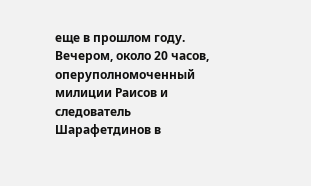еще в прошлом году. Вечером, около 20 часов, оперуполномоченный милиции Раисов и следователь Шарафетдинов в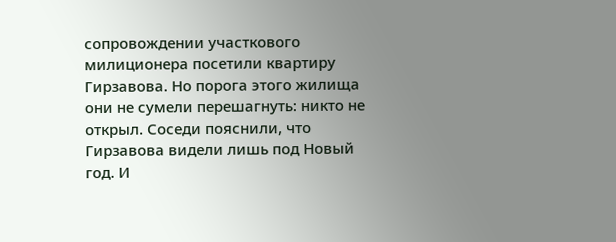сопровождении участкового милиционера посетили квартиру Гирзавова. Но порога этого жилища они не сумели перешагнуть: никто не открыл. Соседи пояснили, что Гирзавова видели лишь под Новый год. И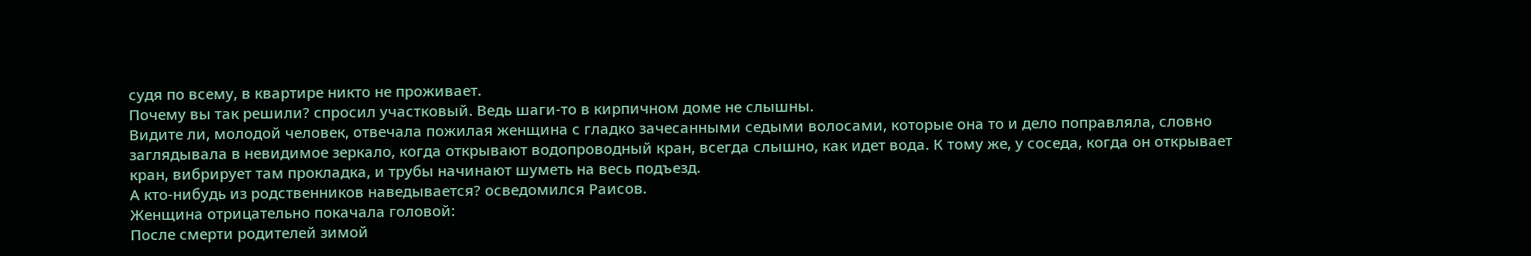судя по всему, в квартире никто не проживает.
Почему вы так решили? спросил участковый. Ведь шаги-то в кирпичном доме не слышны.
Видите ли, молодой человек, отвечала пожилая женщина с гладко зачесанными седыми волосами, которые она то и дело поправляла, словно заглядывала в невидимое зеркало, когда открывают водопроводный кран, всегда слышно, как идет вода. К тому же, у соседа, когда он открывает кран, вибрирует там прокладка, и трубы начинают шуметь на весь подъезд.
А кто-нибудь из родственников наведывается? осведомился Раисов.
Женщина отрицательно покачала головой:
После смерти родителей зимой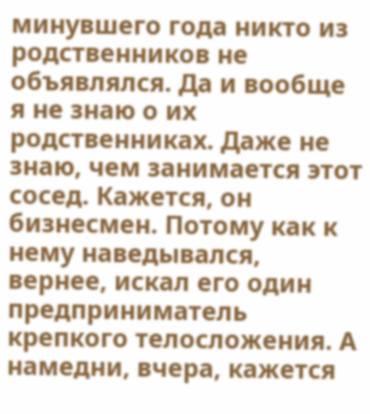минувшего года никто из родственников не объявлялся. Да и вообще я не знаю о их родственниках. Даже не знаю, чем занимается этот сосед. Кажется, он бизнесмен. Потому как к нему наведывался, вернее, искал его один предприниматель крепкого телосложения. А намедни, вчера, кажется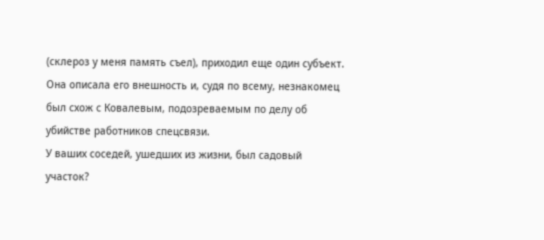(склероз у меня память съел), приходил еще один субъект.
Она описала его внешность и, судя по всему, незнакомец был схож с Ковалевым, подозреваемым по делу об убийстве работников спецсвязи.
У ваших соседей, ушедших из жизни, был садовый участок?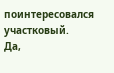поинтересовался участковый.
Да,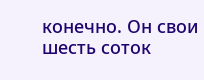конечно. Он свои шесть соток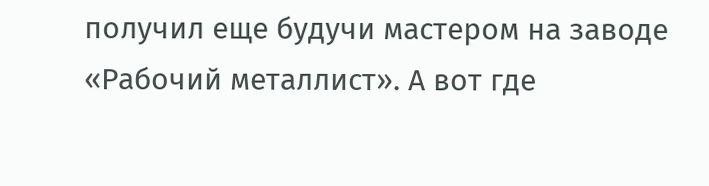получил еще будучи мастером на заводе «Рабочий металлист». А вот где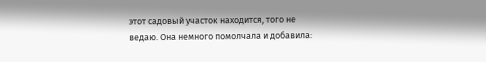этот садовый участок находится, того не ведаю. Она немного помолчала и добавила: